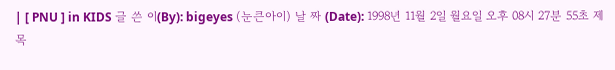| [ PNU ] in KIDS 글 쓴 이(By): bigeyes (눈큰아이) 날 짜 (Date): 1998년 11월 2일 월요일 오후 08시 27분 55초 제 목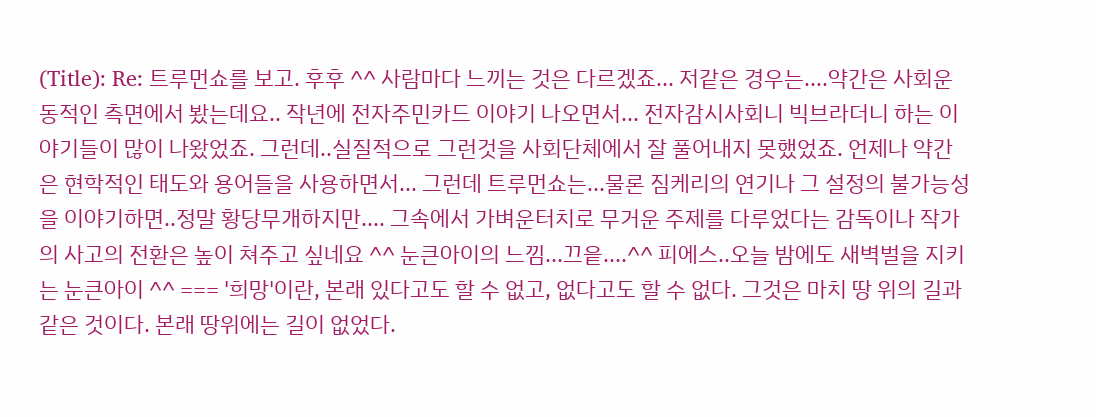(Title): Re: 트루먼쇼를 보고. 후후 ^^ 사람마다 느끼는 것은 다르겠죠... 저같은 경우는....약간은 사회운동적인 측면에서 봤는데요.. 작년에 전자주민카드 이야기 나오면서... 전자감시사회니 빅브라더니 하는 이야기들이 많이 나왔었죠. 그런데..실질적으로 그런것을 사회단체에서 잘 풀어내지 못했었죠. 언제나 약간은 현학적인 태도와 용어들을 사용하면서... 그런데 트루먼쇼는...물론 짐케리의 연기나 그 설정의 불가능성을 이야기하면..정말 황당무개하지만.... 그속에서 가벼운터치로 무거운 주제를 다루었다는 감독이나 작가의 사고의 전환은 높이 쳐주고 싶네요 ^^ 눈큰아이의 느낌...끄읕....^^ 피에스..오늘 밤에도 새벽벌을 지키는 눈큰아이 ^^ === '희망'이란, 본래 있다고도 할 수 없고, 없다고도 할 수 없다. 그것은 마치 땅 위의 길과 같은 것이다. 본래 땅위에는 길이 없었다.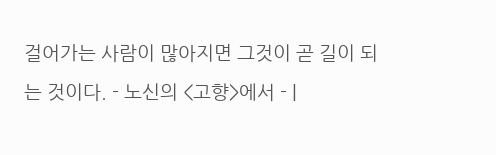걸어가는 사람이 많아지면 그것이 곧 길이 되는 것이다. - 노신의 <고향>에서 - |